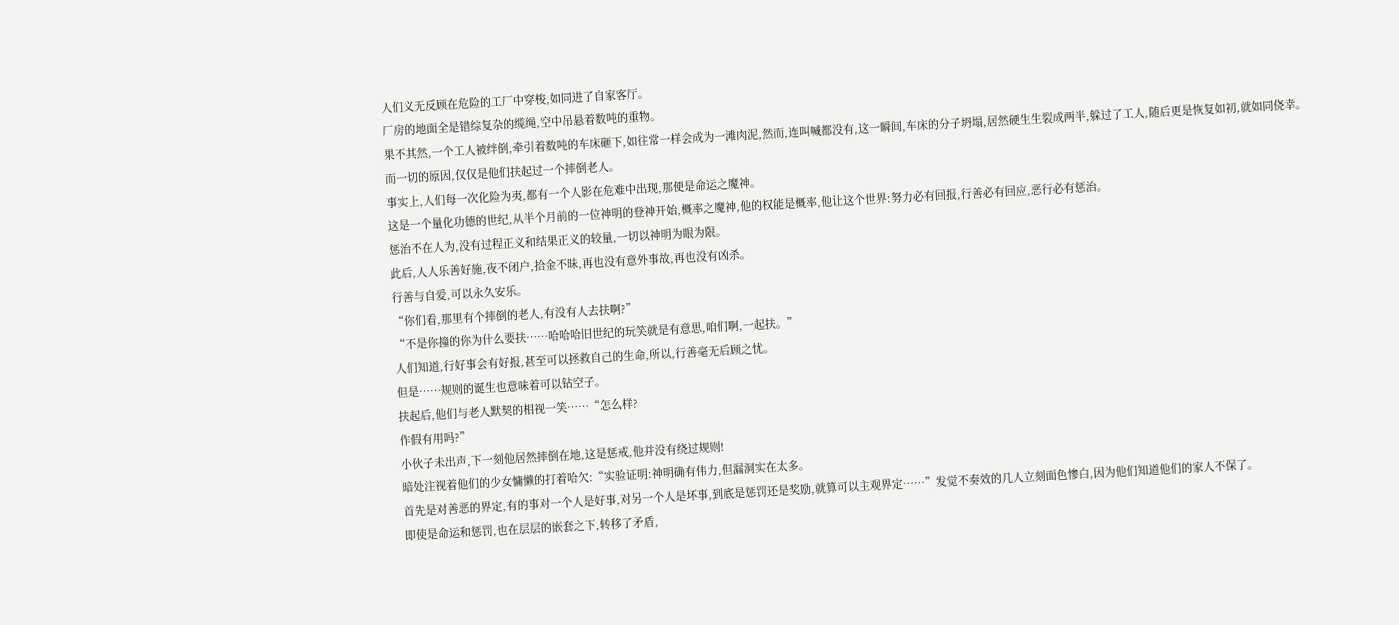人们义无反顾在危险的工厂中穿梭,如同进了自家客厅。
厂房的地面全是错综复杂的缆绳,空中吊悬着数吨的重物。
果不其然,一个工人被绊倒,牵引着数吨的车床砸下,如往常一样会成为一滩肉泥,然而,连叫喊都没有,这一瞬间,车床的分子坍塌,居然硬生生裂成两半,躲过了工人,随后更是恢复如初,就如同侥幸。
而一切的原因,仅仅是他们扶起过一个摔倒老人。
事实上,人们每一次化险为夷,都有一个人影在危难中出现,那便是命运之魔神。
这是一个量化功德的世纪,从半个月前的一位神明的登神开始,概率之魔神,他的权能是概率,他让这个世界:努力必有回报,行善必有回应,恶行必有惩治。
惩治不在人为,没有过程正义和结果正义的较量,一切以神明为眼为限。
此后,人人乐善好施,夜不闭户,拾金不昧,再也没有意外事故,再也没有凶杀。
行善与自爱,可以永久安乐。
“你们看,那里有个摔倒的老人,有没有人去扶啊?”
“不是你撞的你为什么要扶……哈哈哈旧世纪的玩笑就是有意思,咱们啊,一起扶。”
人们知道,行好事会有好报,甚至可以拯救自己的生命,所以,行善毫无后顾之忧。
但是……规则的诞生也意味着可以钻空子。
扶起后,他们与老人默契的相视一笑……“怎么样?
作假有用吗?”
小伙子未出声,下一刻他居然摔倒在地,这是惩戒,他并没有绕过规则!
暗处注视着他们的少女慵懒的打着哈欠:“实验证明:神明确有伟力,但漏洞实在太多。
首先是对善恶的界定,有的事对一个人是好事,对另一个人是坏事,到底是惩罚还是奖励,就算可以主观界定……”发觉不奏效的几人立刻面色惨白,因为他们知道他们的家人不保了。
即使是命运和惩罚,也在层层的嵌套之下,转移了矛盾,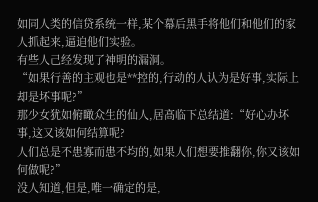如同人类的信贷系统一样,某个幕后黑手将他们和他们的家人抓起来,逼迫他们实验。
有些人己经发现了神明的漏洞。
“如果行善的主观也是**控的,行动的人认为是好事,实际上却是坏事呢?”
那少女犹如俯瞰众生的仙人,居高临下总结道:“好心办坏事,这又该如何结算呢?
人们总是不患寡而患不均的,如果人们想要推翻你,你又该如何做呢?”
没人知道,但是,唯一确定的是,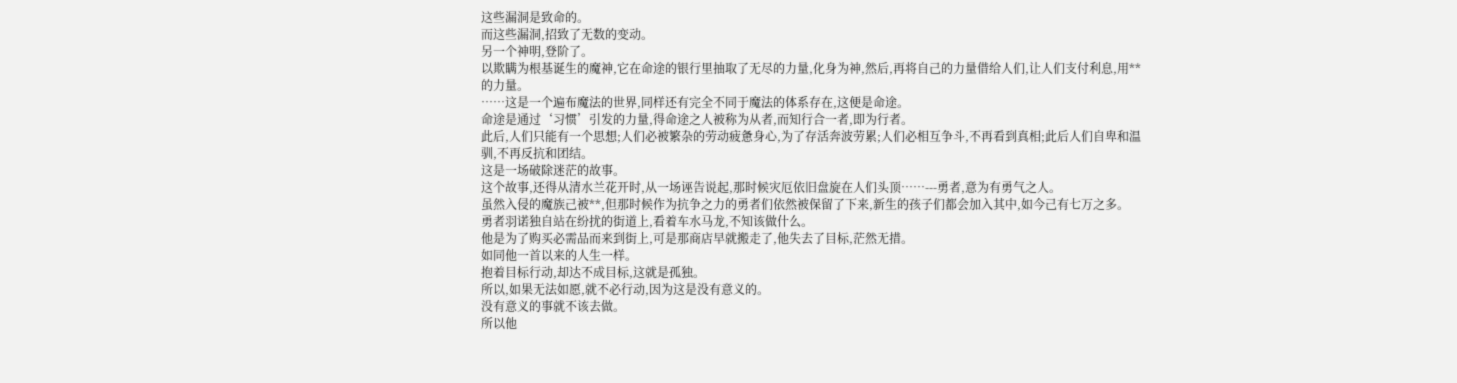这些漏洞是致命的。
而这些漏洞,招致了无数的变动。
另一个神明,登阶了。
以欺瞒为根基诞生的魔神,它在命途的银行里抽取了无尽的力量,化身为神,然后,再将自己的力量借给人们,让人们支付利息,用**的力量。
……这是一个遍布魔法的世界,同样还有完全不同于魔法的体系存在,这便是命途。
命途是通过‘习惯’引发的力量,得命途之人被称为从者,而知行合一者,即为行者。
此后,人们只能有一个思想;人们必被繁杂的劳动疲惫身心,为了存活奔波劳累;人们必相互争斗,不再看到真相;此后人们自卑和温驯,不再反抗和团结。
这是一场破除迷茫的故事。
这个故事,还得从清水兰花开时,从一场诬告说起,那时候灾厄依旧盘旋在人们头顶……---勇者,意为有勇气之人。
虽然入侵的魔族己被**,但那时候作为抗争之力的勇者们依然被保留了下来,新生的孩子们都会加入其中,如今己有七万之多。
勇者羽诺独自站在纷扰的街道上,看着车水马龙,不知该做什么。
他是为了购买必需品而来到街上,可是那商店早就搬走了,他失去了目标,茫然无措。
如同他一首以来的人生一样。
抱着目标行动,却达不成目标,这就是孤独。
所以,如果无法如愿,就不必行动,因为这是没有意义的。
没有意义的事就不该去做。
所以他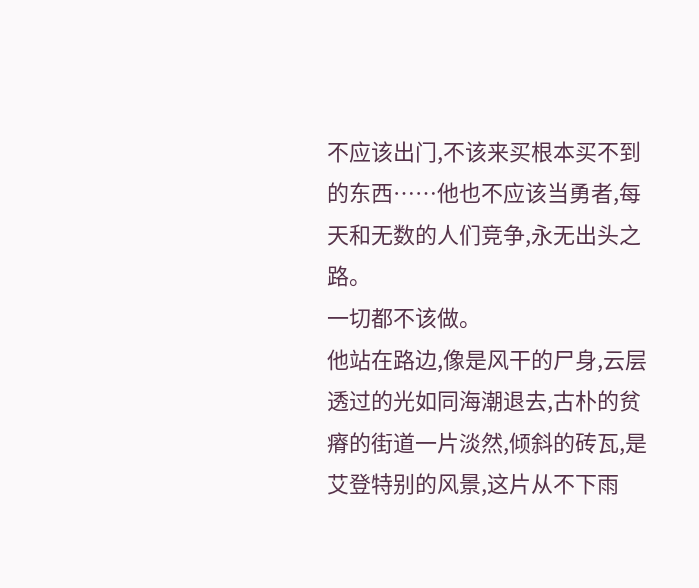不应该出门,不该来买根本买不到的东西……他也不应该当勇者,每天和无数的人们竞争,永无出头之路。
一切都不该做。
他站在路边,像是风干的尸身,云层透过的光如同海潮退去,古朴的贫瘠的街道一片淡然,倾斜的砖瓦,是艾登特别的风景,这片从不下雨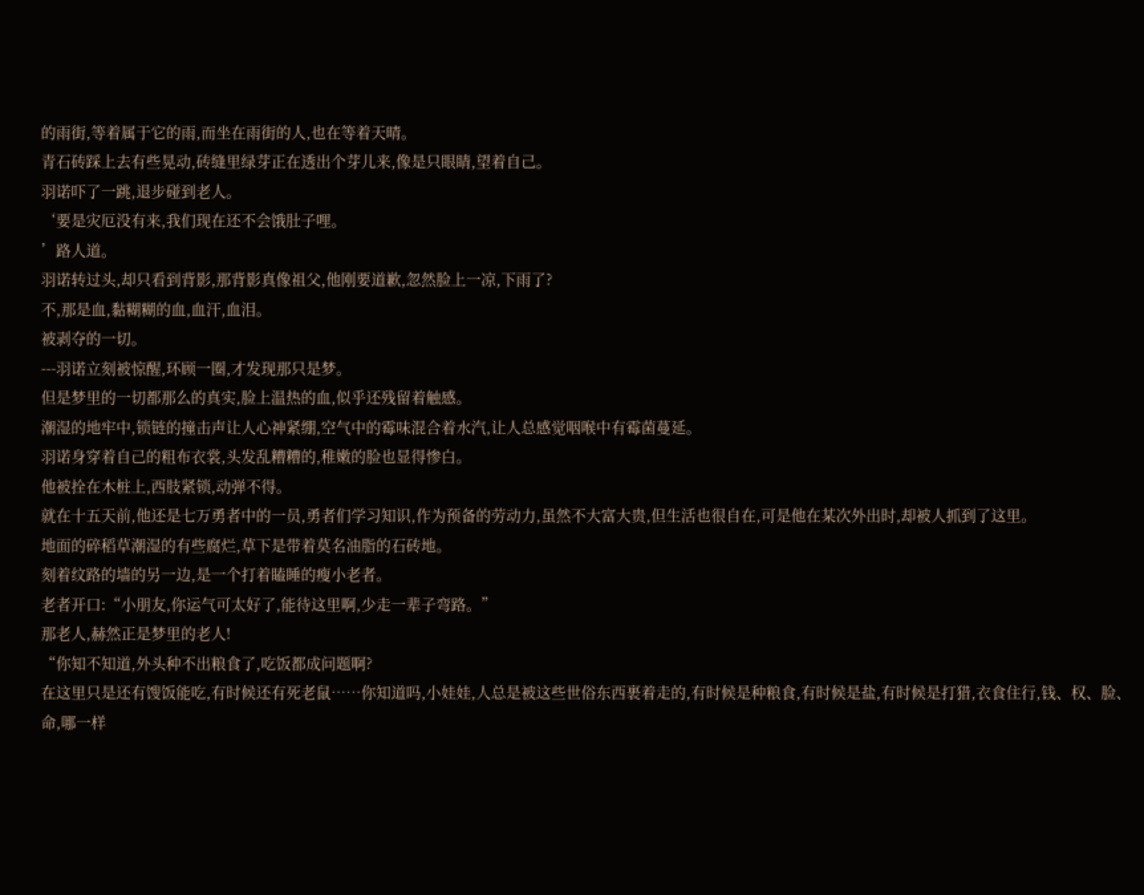的雨街,等着属于它的雨,而坐在雨街的人,也在等着天晴。
青石砖踩上去有些晃动,砖缝里绿芽正在透出个芽儿来,像是只眼睛,望着自己。
羽诺吓了一跳,退步碰到老人。
‘要是灾厄没有来,我们现在还不会饿肚子哩。
’路人道。
羽诺转过头,却只看到背影,那背影真像祖父,他刚要道歉,忽然脸上一凉,下雨了?
不,那是血,黏糊糊的血,血汗,血泪。
被剥夺的一切。
---羽诺立刻被惊醒,环顾一圈,才发现那只是梦。
但是梦里的一切都那么的真实,脸上温热的血,似乎还残留着触感。
潮湿的地牢中,锁链的撞击声让人心神紧绷,空气中的霉味混合着水汽,让人总感觉咽喉中有霉菌蔓延。
羽诺身穿着自己的粗布衣裳,头发乱糟糟的,稚嫩的脸也显得惨白。
他被拴在木桩上,西肢紧锁,动弹不得。
就在十五天前,他还是七万勇者中的一员,勇者们学习知识,作为预备的劳动力,虽然不大富大贵,但生活也很自在,可是他在某次外出时,却被人抓到了这里。
地面的碎稻草潮湿的有些腐烂,草下是带着莫名油脂的石砖地。
刻着纹路的墙的另一边,是一个打着瞌睡的瘦小老者。
老者开口:“小朋友,你运气可太好了,能待这里啊,少走一辈子弯路。”
那老人,赫然正是梦里的老人!
“你知不知道,外头种不出粮食了,吃饭都成问题啊?
在这里只是还有馊饭能吃,有时候还有死老鼠……你知道吗,小娃娃,人总是被这些世俗东西裹着走的,有时候是种粮食,有时候是盐,有时候是打猎,衣食住行,钱、权、脸、命,哪一样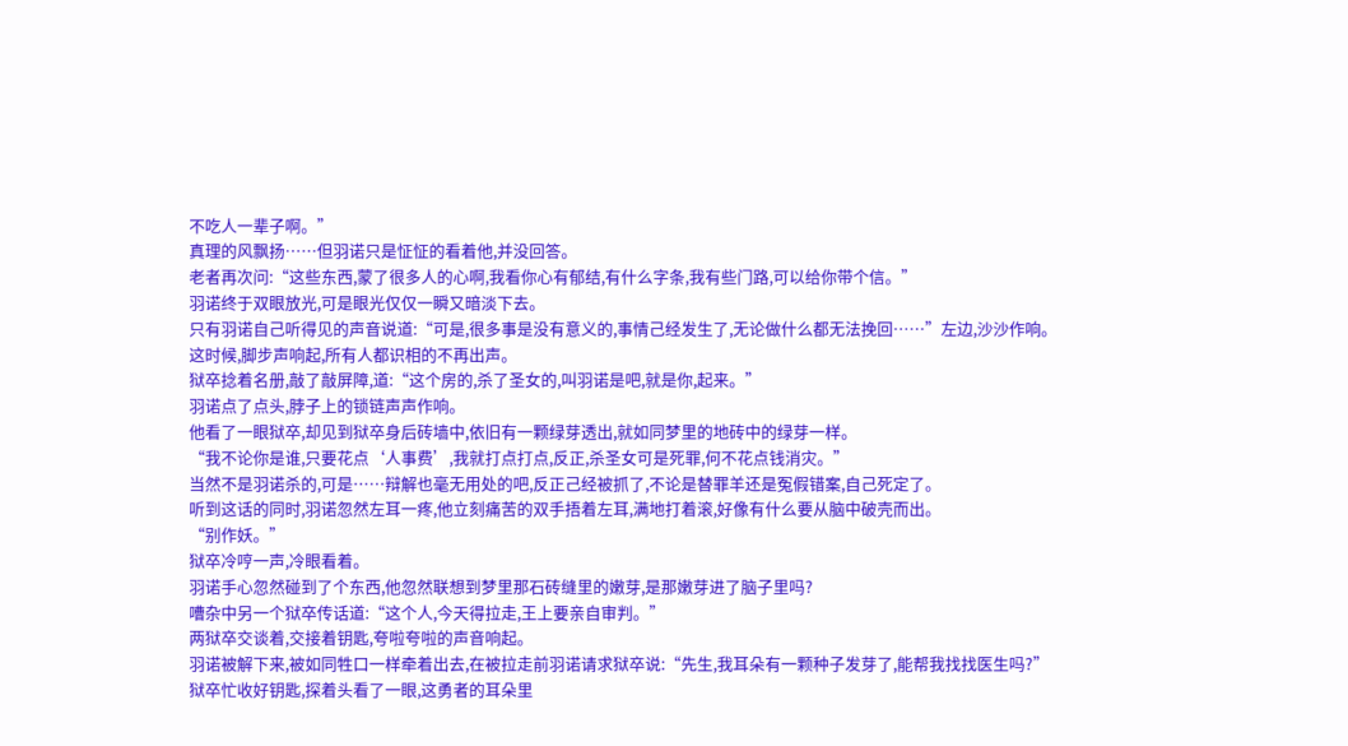不吃人一辈子啊。”
真理的风飘扬……但羽诺只是怔怔的看着他,并没回答。
老者再次问:“这些东西,蒙了很多人的心啊,我看你心有郁结,有什么字条,我有些门路,可以给你带个信。”
羽诺终于双眼放光,可是眼光仅仅一瞬又暗淡下去。
只有羽诺自己听得见的声音说道:“可是,很多事是没有意义的,事情己经发生了,无论做什么都无法挽回……”左边,沙沙作响。
这时候,脚步声响起,所有人都识相的不再出声。
狱卒捻着名册,敲了敲屏障,道:“这个房的,杀了圣女的,叫羽诺是吧,就是你,起来。”
羽诺点了点头,脖子上的锁链声声作响。
他看了一眼狱卒,却见到狱卒身后砖墙中,依旧有一颗绿芽透出,就如同梦里的地砖中的绿芽一样。
“我不论你是谁,只要花点‘人事费’,我就打点打点,反正,杀圣女可是死罪,何不花点钱消灾。”
当然不是羽诺杀的,可是……辩解也毫无用处的吧,反正己经被抓了,不论是替罪羊还是冤假错案,自己死定了。
听到这话的同时,羽诺忽然左耳一疼,他立刻痛苦的双手捂着左耳,满地打着滚,好像有什么要从脑中破壳而出。
“别作妖。”
狱卒冷哼一声,冷眼看着。
羽诺手心忽然碰到了个东西,他忽然联想到梦里那石砖缝里的嫩芽,是那嫩芽进了脑子里吗?
嘈杂中另一个狱卒传话道:“这个人,今天得拉走,王上要亲自审判。”
两狱卒交谈着,交接着钥匙,夸啦夸啦的声音响起。
羽诺被解下来,被如同牲口一样牵着出去,在被拉走前羽诺请求狱卒说:“先生,我耳朵有一颗种子发芽了,能帮我找找医生吗?”
狱卒忙收好钥匙,探着头看了一眼,这勇者的耳朵里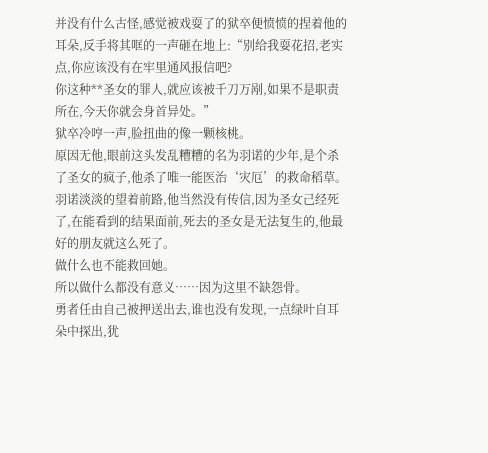并没有什么古怪,感觉被戏耍了的狱卒便愤愤的捏着他的耳朵,反手将其哐的一声砸在地上:“别给我耍花招,老实点,你应该没有在牢里通风报信吧?
你这种**圣女的罪人,就应该被千刀万剐,如果不是职责所在,今天你就会身首异处。”
狱卒冷哼一声,脸扭曲的像一颗核桃。
原因无他,眼前这头发乱糟糟的名为羽诺的少年,是个杀了圣女的疯子,他杀了唯一能医治‘灾厄’的救命稻草。
羽诺淡淡的望着前路,他当然没有传信,因为圣女己经死了,在能看到的结果面前,死去的圣女是无法复生的,他最好的朋友就这么死了。
做什么也不能救回她。
所以做什么都没有意义……因为这里不缺怨骨。
勇者任由自己被押送出去,谁也没有发现,一点绿叶自耳朵中探出,犹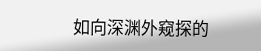如向深渊外窥探的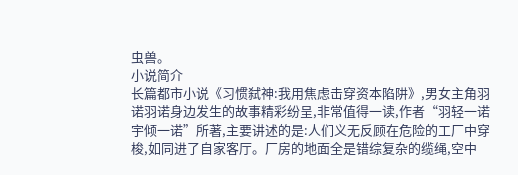虫兽。
小说简介
长篇都市小说《习惯弑神:我用焦虑击穿资本陷阱》,男女主角羽诺羽诺身边发生的故事精彩纷呈,非常值得一读,作者“羽轻一诺宇倾一诺”所著,主要讲述的是:人们义无反顾在危险的工厂中穿梭,如同进了自家客厅。厂房的地面全是错综复杂的缆绳,空中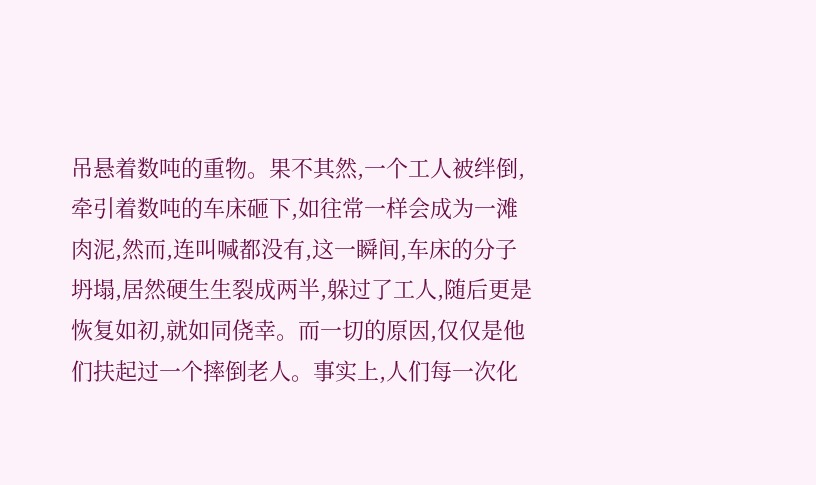吊悬着数吨的重物。果不其然,一个工人被绊倒,牵引着数吨的车床砸下,如往常一样会成为一滩肉泥,然而,连叫喊都没有,这一瞬间,车床的分子坍塌,居然硬生生裂成两半,躲过了工人,随后更是恢复如初,就如同侥幸。而一切的原因,仅仅是他们扶起过一个摔倒老人。事实上,人们每一次化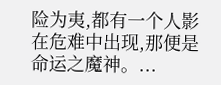险为夷,都有一个人影在危难中出现,那便是命运之魔神。...